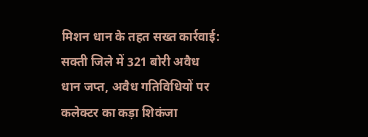मिशन धान के तहत सख्त कार्रवाई: सक्ती जिले में 321 बोरी अवैध धान जप्त, अवैध गतिविधियों पर कलेक्टर का कड़ा शिकंजा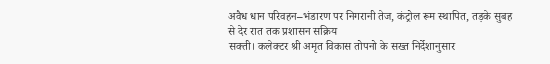अवैध धान परिवहन–भंडारण पर निगरानी तेज, कंट्रोल रूम स्थापित, तड़के सुबह से देर रात तक प्रशासन सक्रिय
सक्ती। कलेक्टर श्री अमृत विकास तोपनो के सख्त निर्देशानुसार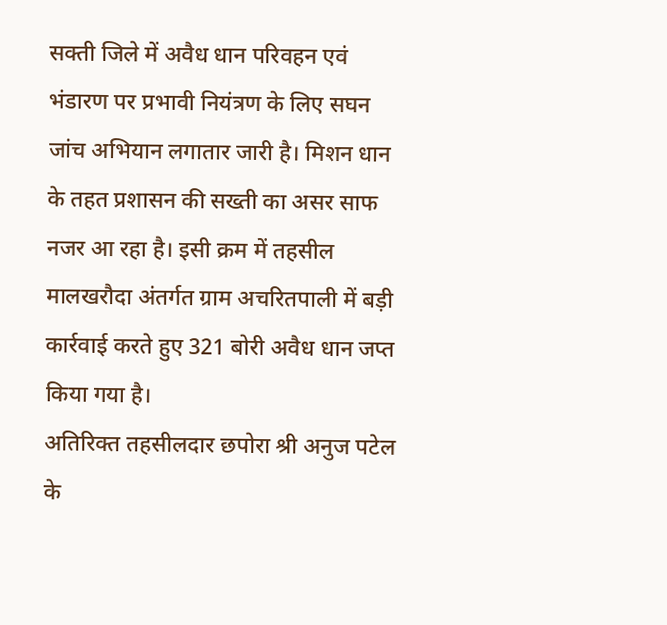सक्ती जिले में अवैध धान परिवहन एवं भंडारण पर प्रभावी नियंत्रण के लिए सघन जांच अभियान लगातार जारी है। मिशन धान के तहत प्रशासन की सख्ती का असर साफ नजर आ रहा है। इसी क्रम में तहसील मालखरौदा अंतर्गत ग्राम अचरितपाली में बड़ी कार्रवाई करते हुए 321 बोरी अवैध धान जप्त किया गया है।
अतिरिक्त तहसीलदार छपोरा श्री अनुज पटेल के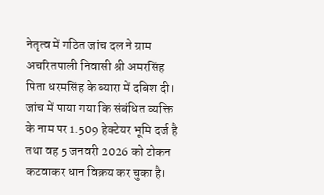नेतृत्व में गठित जांच दल ने ग्राम अचरितपाली निवासी श्री अमरसिंह पिता धरमसिंह के ब्यारा में दबिश दी। जांच में पाया गया कि संबंधित व्यक्ति के नाम पर 1.509 हेक्टेयर भूमि दर्ज है तथा वह 5 जनवरी 2026 को टोकन कटवाकर धान विक्रय कर चुका है।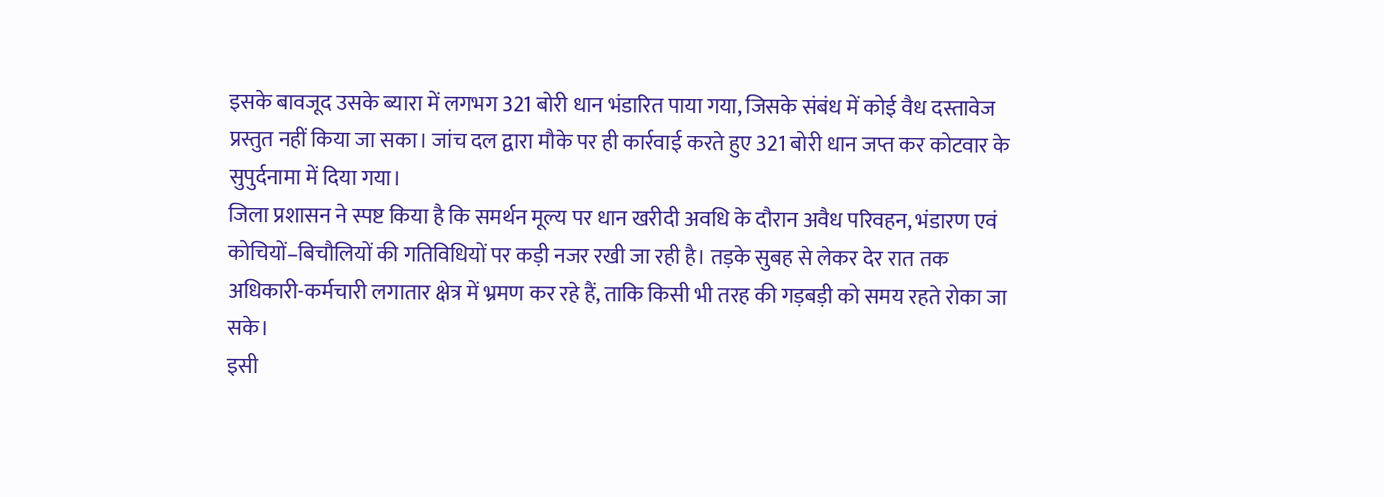इसके बावजूद उसके ब्यारा में लगभग 321 बोरी धान भंडारित पाया गया, जिसके संबंध में कोई वैध दस्तावेज प्रस्तुत नहीं किया जा सका। जांच दल द्वारा मौके पर ही कार्रवाई करते हुए 321 बोरी धान जप्त कर कोटवार के सुपुर्दनामा में दिया गया।
जिला प्रशासन ने स्पष्ट किया है कि समर्थन मूल्य पर धान खरीदी अवधि के दौरान अवैध परिवहन, भंडारण एवं कोचियों–बिचौलियों की गतिविधियों पर कड़ी नजर रखी जा रही है। तड़के सुबह से लेकर देर रात तक अधिकारी-कर्मचारी लगातार क्षेत्र में भ्रमण कर रहे हैं, ताकि किसी भी तरह की गड़बड़ी को समय रहते रोका जा सके।
इसी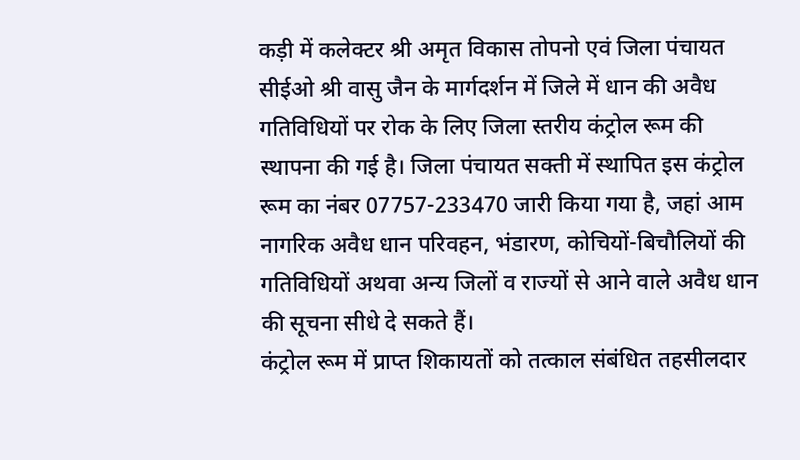कड़ी में कलेक्टर श्री अमृत विकास तोपनो एवं जिला पंचायत सीईओ श्री वासु जैन के मार्गदर्शन में जिले में धान की अवैध गतिविधियों पर रोक के लिए जिला स्तरीय कंट्रोल रूम की स्थापना की गई है। जिला पंचायत सक्ती में स्थापित इस कंट्रोल रूम का नंबर 07757-233470 जारी किया गया है, जहां आम नागरिक अवैध धान परिवहन, भंडारण, कोचियों-बिचौलियों की गतिविधियों अथवा अन्य जिलों व राज्यों से आने वाले अवैध धान की सूचना सीधे दे सकते हैं।
कंट्रोल रूम में प्राप्त शिकायतों को तत्काल संबंधित तहसीलदार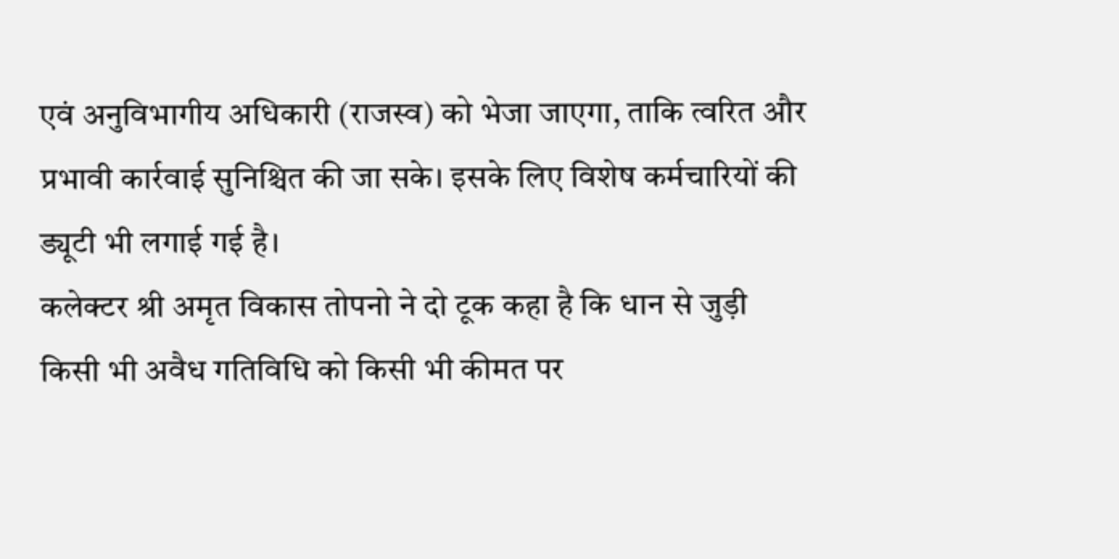एवं अनुविभागीय अधिकारी (राजस्व) को भेजा जाएगा, ताकि त्वरित और प्रभावी कार्रवाई सुनिश्चित की जा सके। इसके लिए विशेष कर्मचारियों की ड्यूटी भी लगाई गई है।
कलेक्टर श्री अमृत विकास तोपनो ने दो टूक कहा है कि धान से जुड़ी किसी भी अवैध गतिविधि को किसी भी कीमत पर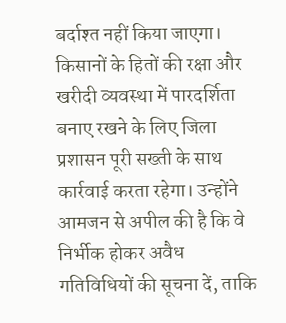बर्दाश्त नहीं किया जाएगा। किसानों के हितों की रक्षा और खरीदी व्यवस्था में पारदर्शिता बनाए रखने के लिए जिला प्रशासन पूरी सख्ती के साथ कार्रवाई करता रहेगा। उन्होंने आमजन से अपील की है कि वे निर्भीक होकर अवैध गतिविधियों की सूचना दें, ताकि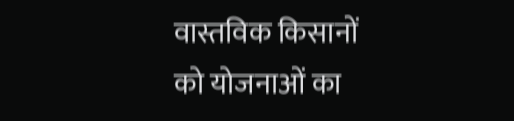वास्तविक किसानों को योजनाओं का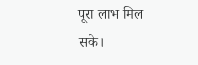पूरा लाभ मिल सके।